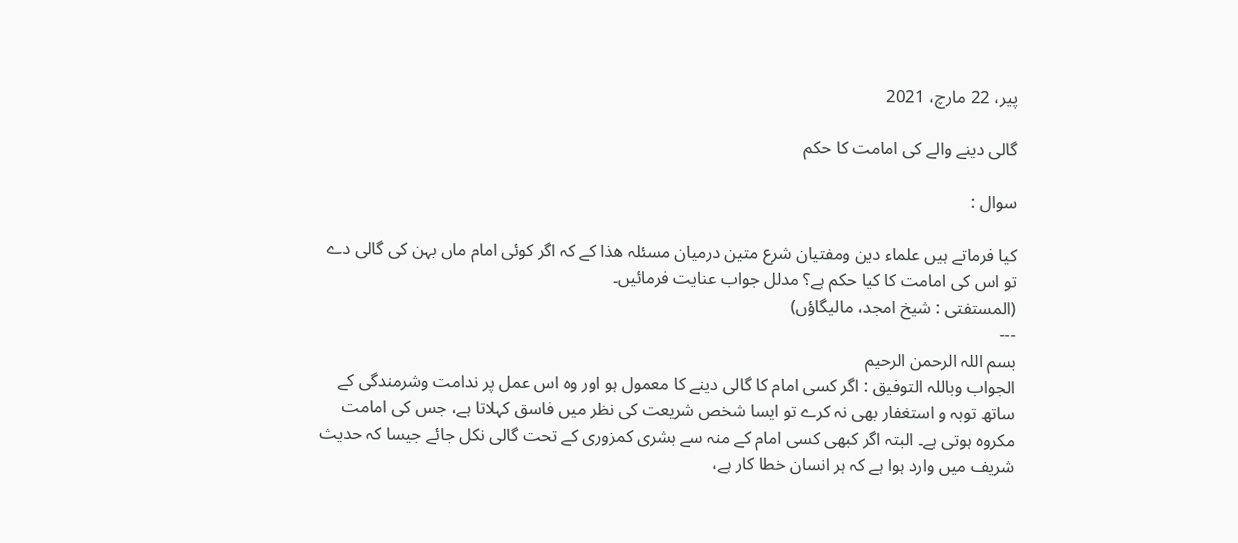پیر، 22 مارچ، 2021

گالی دینے والے کی امامت کا حکم

سوال :

کیا فرماتے ہیں علماء دین ومفتیان شرع متین درمیان مسئلہ ھذا کے کہ اگر کوئی امام ماں بہن کی گالی دے تو اس کی امامت کا کیا حکم ہے؟ مدلل جواب عنایت فرمائیں۔
(المستفتی : شیخ امجد، مالیگاؤں)
---
بسم اللہ الرحمن الرحیم
الجواب وباللہ التوفيق : اگر کسی امام کا گالی دینے کا معمول ہو اور وہ اس عمل پر ندامت وشرمندگی کے ساتھ توبہ و استغفار بھی نہ کرے تو ایسا شخص شریعت کی نظر میں فاسق کہلاتا ہے، جس کی امامت مکروہ ہوتی ہے۔ البتہ اگر کبھی کسی امام کے منہ سے بشری کمزوری کے تحت گالی نکل جائے جیسا کہ حدیث شریف میں وارد ہوا ہے کہ ہر انسان خطا کار ہے،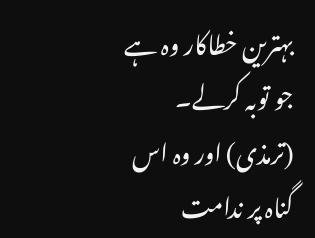بہترین خطاکار وہ ہے جو توبہ کرلے۔ (ترمذی) اور وہ اس گناہ پر ندامت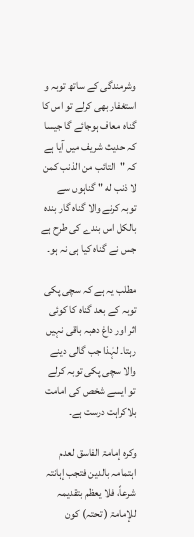وشرمندگی کے ساتھ توبہ و استغفار بھی کرلے تو اس کا گناہ معاف ہوجائے گا جیسا کہ حدیث شریف میں آیا ہے کہ "التائب من الذنب كمن لا ذنب له " گناہوں سے توبہ کرنے والا گناہ گار بندہ بالکل اس بندے کی طرح ہے جس نے گناہ کیا ہی نہ ہو۔

مطلب یہ ہے کہ سچی پکی توبہ کے بعد گناہ کا کوئی اثر اور داغ دھبہ باقی نہیں رہتا۔ لہٰذا جب گالی دینے والا سچی پکی توبہ کرلے تو ایسے شخص کی امامت بلاکراہت درست ہے۔

وکرہ إمامۃ الفاسق لعدم اہتمامہ بالدین فتجب إہانتہ شرعاً، فلا یعظم بتقدیمہ للإمامۃ ( تحتہ) کون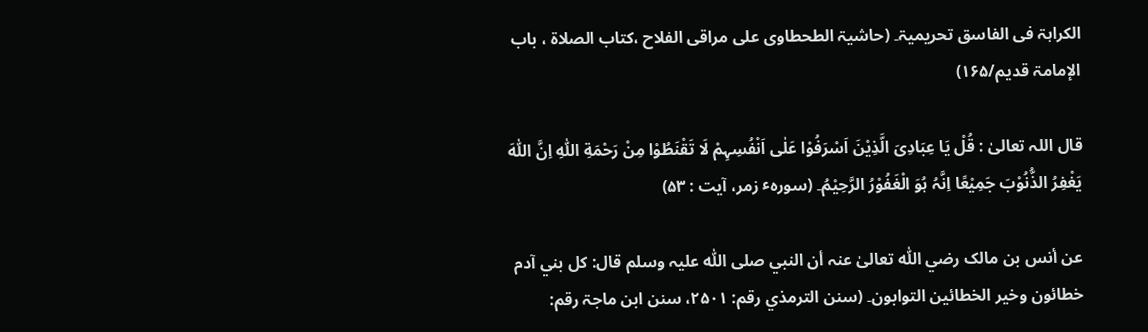الکراہۃ فی الفاسق تحریمیۃ۔ (حاشیۃ الطحطاوی علی مراقی الفلاح ،کتاب الصلاۃ ، باب الإمامۃ قدیم/۱۶۵)

قال اللہ تعالیٰ : قُلْ یَا عِبَادِیَ الَّذِیْنَ اَسْرَفُوْا عَلٰی اَنْفُسِہِمْ لَا تَقْنَطُوْا مِنْ رَحْمَةِ اللّٰہِ اِنَّ اللّٰہَ یَغْفِرُ الذُّنُوْبَ جَمِیْعًا اِنَّہُ ہُوَ الْغَفُوْرُ الرَّحِیْمُ۔ (سورہٴ زمر، آیت : ۵۳)

عن أنس بن مالک رضي اللّٰہ تعالیٰ عنہ أن النبي صلی اللّٰہ علیہ وسلم قال: کل بني آدم خطائون وخیر الخطائین التوابون۔ (سنن الترمذي رقم: ۲۵۰۱، سنن ابن ماجۃ رقم: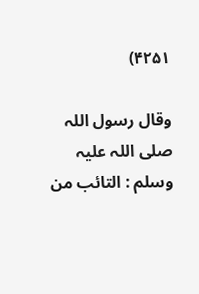۴۲۵۱)

وقال رسول اللہ صلی اللہ علیہ وسلم : التائب من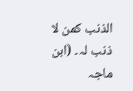الذنب کمن لا ذنب لہ۔ (ابن ماجہ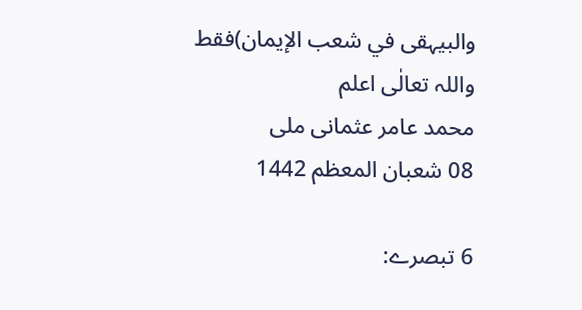والبیہقی في شعب الإیمان)فقط
واللہ تعالٰی اعلم
محمد عامر عثمانی ملی
08 شعبان المعظم 1442

6 تبصرے: